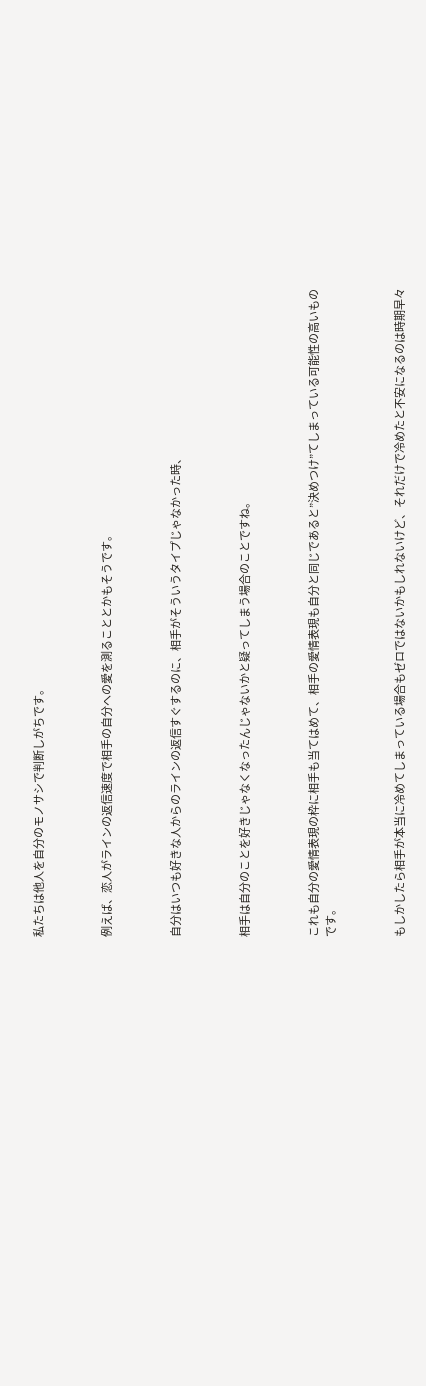私たちは他人を自分のモノサシで判断しがちです。



例えば、恋人がラインの返信速度で相手の自分への愛を測ることとかもそうです。



自分はいつも好きな人からのラインの返信すぐするのに、相手がそういうタイプじゃなかった時、



相手は自分のことを好きじゃなくなったんじゃないかと疑ってしまう場合のことですね。



これも自分の愛情表現の枠に相手も当てはめて、相手の愛情表現も自分と同じであると”決めつけ”てしまっている可能性の高いものです。



もしかしたら相手が本当に冷めてしまっている場合もゼロではないかもしれないけど、それだけで冷めたと不安になるのは時期早々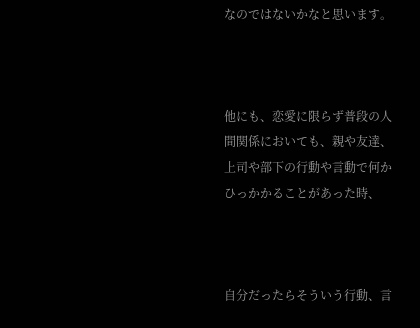なのではないかなと思います。



他にも、恋愛に限らず普段の人間関係においても、親や友達、上司や部下の行動や言動で何かひっかかることがあった時、



自分だったらそういう行動、言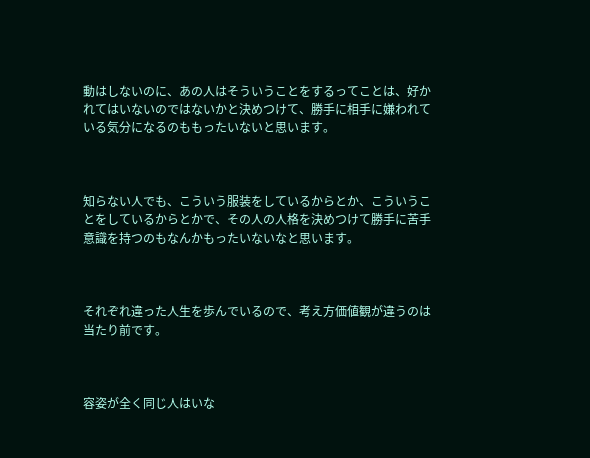動はしないのに、あの人はそういうことをするってことは、好かれてはいないのではないかと決めつけて、勝手に相手に嫌われている気分になるのももったいないと思います。



知らない人でも、こういう服装をしているからとか、こういうことをしているからとかで、その人の人格を決めつけて勝手に苦手意識を持つのもなんかもったいないなと思います。



それぞれ違った人生を歩んでいるので、考え方価値観が違うのは当たり前です。



容姿が全く同じ人はいな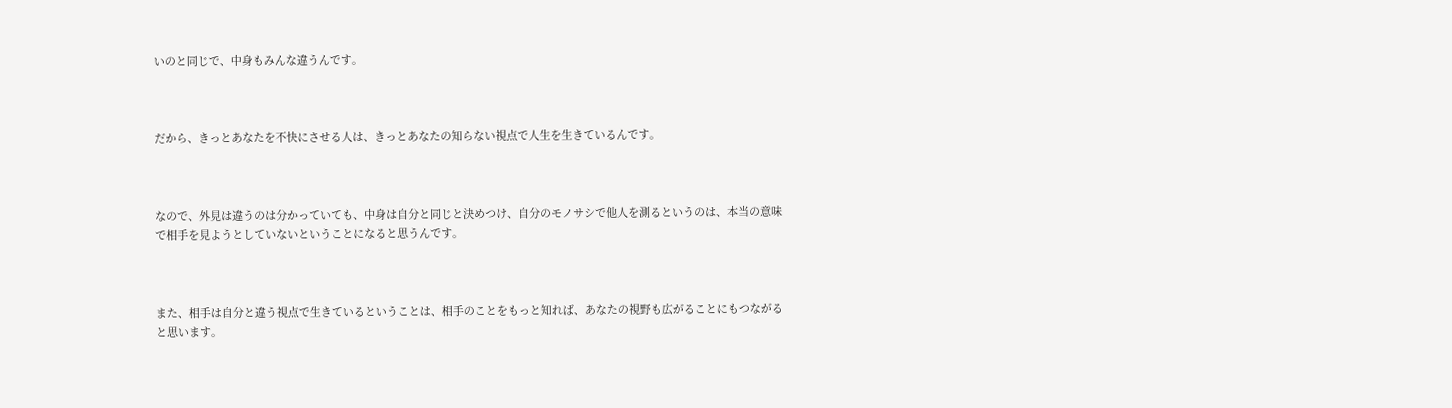いのと同じで、中身もみんな違うんです。



だから、きっとあなたを不快にさせる人は、きっとあなたの知らない視点で人生を生きているんです。



なので、外見は違うのは分かっていても、中身は自分と同じと決めつけ、自分のモノサシで他人を測るというのは、本当の意味で相手を見ようとしていないということになると思うんです。



また、相手は自分と違う視点で生きているということは、相手のことをもっと知れば、あなたの視野も広がることにもつながると思います。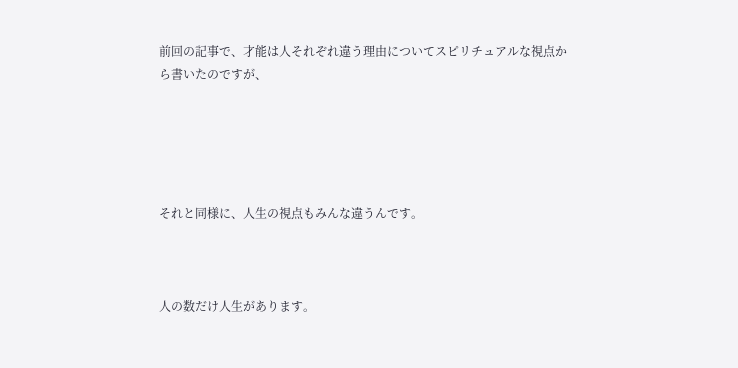前回の記事で、才能は人それぞれ違う理由についてスピリチュアルな視点から書いたのですが、





それと同様に、人生の視点もみんな違うんです。



人の数だけ人生があります。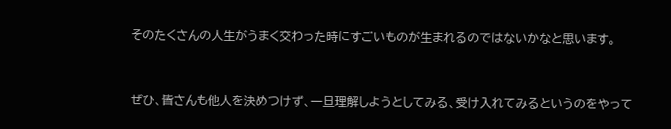そのたくさんの人生がうまく交わった時にすごいものが生まれるのではないかなと思います。



ぜひ、皆さんも他人を決めつけず、一旦理解しようとしてみる、受け入れてみるというのをやって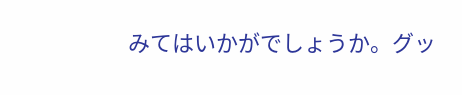みてはいかがでしょうか。グッ